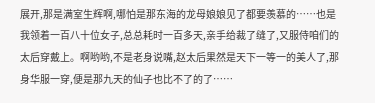展开,那是满室生辉啊,哪怕是那东海的龙母娘娘见了都要羡慕的……也是我领着一百八十位女子,总总耗时一百多天,亲手给裁了缝了,又服侍咱们的太后穿戴上。啊哟哟,不是老身说嘴,赵太后果然是天下一等一的美人了,那身华服一穿,便是那九天的仙子也比不了的了……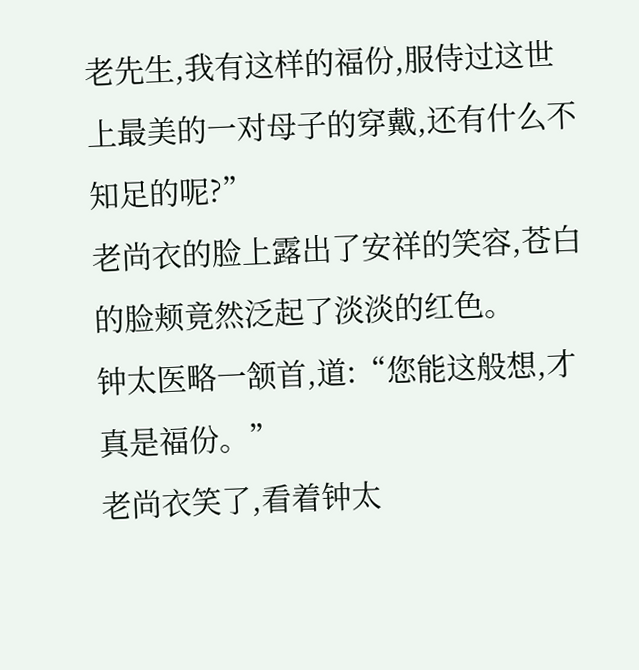老先生,我有这样的福份,服侍过这世上最美的一对母子的穿戴,还有什么不知足的呢?”
老尚衣的脸上露出了安祥的笑容,苍白的脸颊竟然泛起了淡淡的红色。
钟太医略一颔首,道:“您能这般想,才真是福份。”
老尚衣笑了,看着钟太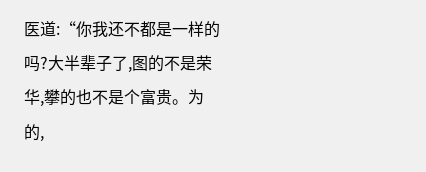医道:“你我还不都是一样的吗?大半辈子了,图的不是荣华,攀的也不是个富贵。为的,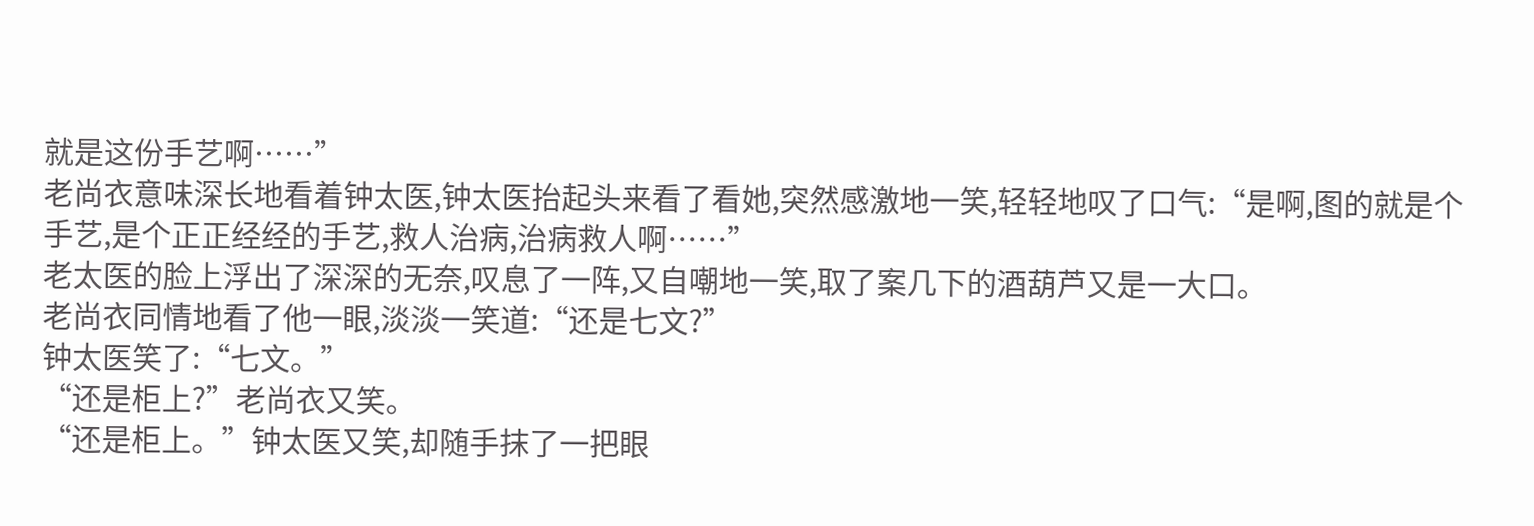就是这份手艺啊……”
老尚衣意味深长地看着钟太医,钟太医抬起头来看了看她,突然感激地一笑,轻轻地叹了口气:“是啊,图的就是个手艺,是个正正经经的手艺,救人治病,治病救人啊……”
老太医的脸上浮出了深深的无奈,叹息了一阵,又自嘲地一笑,取了案几下的酒葫芦又是一大口。
老尚衣同情地看了他一眼,淡淡一笑道:“还是七文?”
钟太医笑了:“七文。”
“还是柜上?”老尚衣又笑。
“还是柜上。”钟太医又笑,却随手抹了一把眼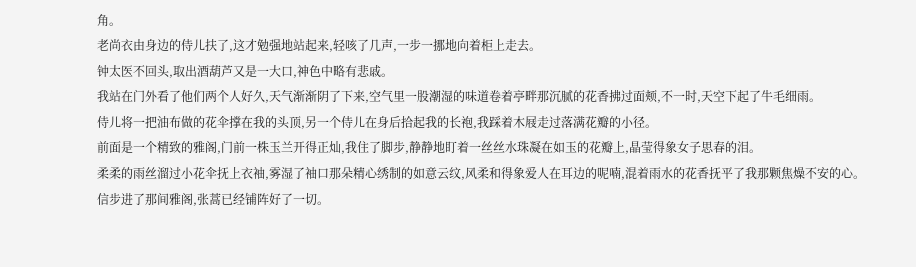角。
老尚衣由身边的侍儿扶了,这才勉强地站起来,轻咳了几声,一步一挪地向着柜上走去。
钟太医不回头,取出酒葫芦又是一大口,神色中略有悲戚。
我站在门外看了他们两个人好久,天气渐渐阴了下来,空气里一股潮湿的味道卷着亭畔那沉腻的花香拂过面颊,不一时,天空下起了牛毛细雨。
侍儿将一把油布做的花伞撑在我的头顶,另一个侍儿在身后拾起我的长袍,我踩着木屐走过落满花瓣的小径。
前面是一个精致的雅阁,门前一株玉兰开得正灿,我住了脚步,静静地盯着一丝丝水珠凝在如玉的花瓣上,晶莹得象女子思春的泪。
柔柔的雨丝溜过小花伞抚上衣袖,雾湿了袖口那朵精心绣制的如意云纹,风柔和得象爱人在耳边的呢喃,混着雨水的花香抚平了我那颗焦燥不安的心。
信步进了那间雅阁,张蒿已经铺阵好了一切。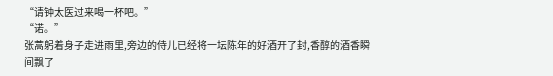“请钟太医过来喝一杯吧。”
“诺。”
张蒿躬着身子走进雨里,旁边的侍儿已经将一坛陈年的好酒开了封,香醇的酒香瞬间飘了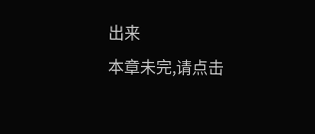出来
本章未完,请点击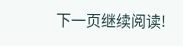下一页继续阅读!